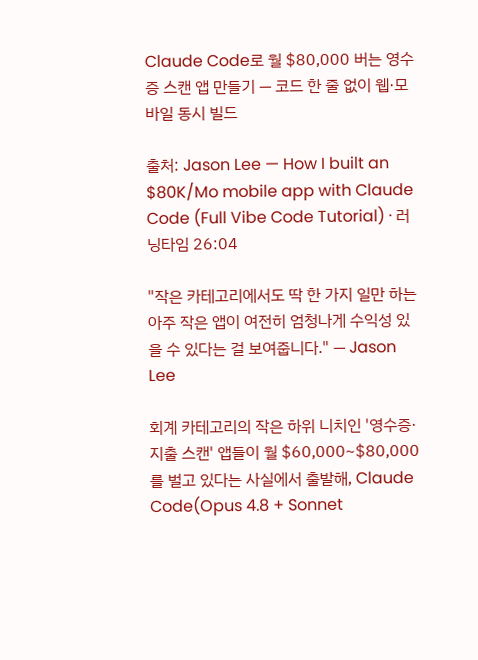Claude Code로 월 $80,000 버는 영수증 스캔 앱 만들기 — 코드 한 줄 없이 웹·모바일 동시 빌드

출처: Jason Lee — How I built an $80K/Mo mobile app with Claude Code (Full Vibe Code Tutorial) · 러닝타임 26:04

"작은 카테고리에서도 딱 한 가지 일만 하는 아주 작은 앱이 여전히 엄청나게 수익성 있을 수 있다는 걸 보여줍니다." — Jason Lee

회계 카테고리의 작은 하위 니치인 '영수증·지출 스캔' 앱들이 월 $60,000~$80,000를 벌고 있다는 사실에서 출발해, Claude Code(Opus 4.8 + Sonnet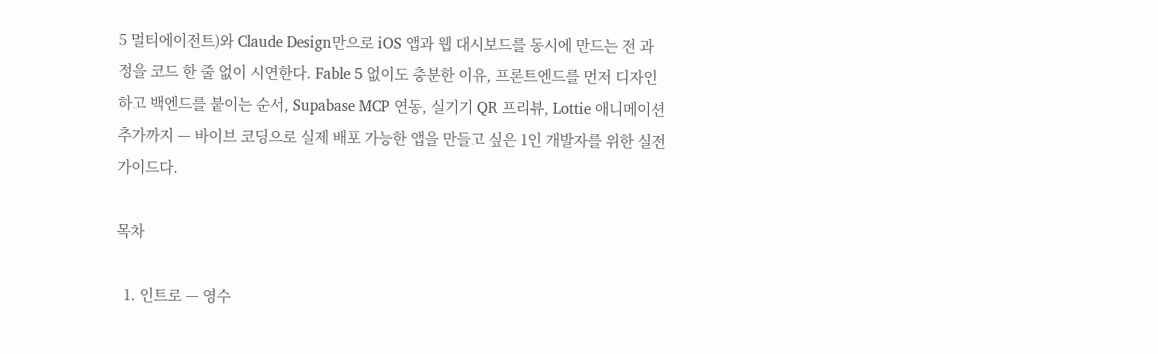5 멀티에이전트)와 Claude Design만으로 iOS 앱과 웹 대시보드를 동시에 만드는 전 과정을 코드 한 줄 없이 시연한다. Fable 5 없이도 충분한 이유, 프론트엔드를 먼저 디자인하고 백엔드를 붙이는 순서, Supabase MCP 연동, 실기기 QR 프리뷰, Lottie 애니메이션 추가까지 — 바이브 코딩으로 실제 배포 가능한 앱을 만들고 싶은 1인 개발자를 위한 실전 가이드다.

목차

  1. 인트로 — 영수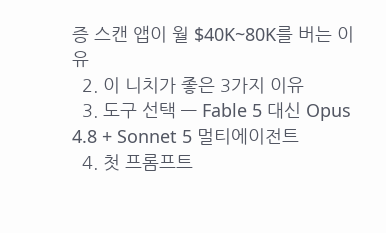증 스캔 앱이 월 $40K~80K를 버는 이유
  2. 이 니치가 좋은 3가지 이유
  3. 도구 선택 — Fable 5 대신 Opus 4.8 + Sonnet 5 멀티에이전트
  4. 첫 프롬프트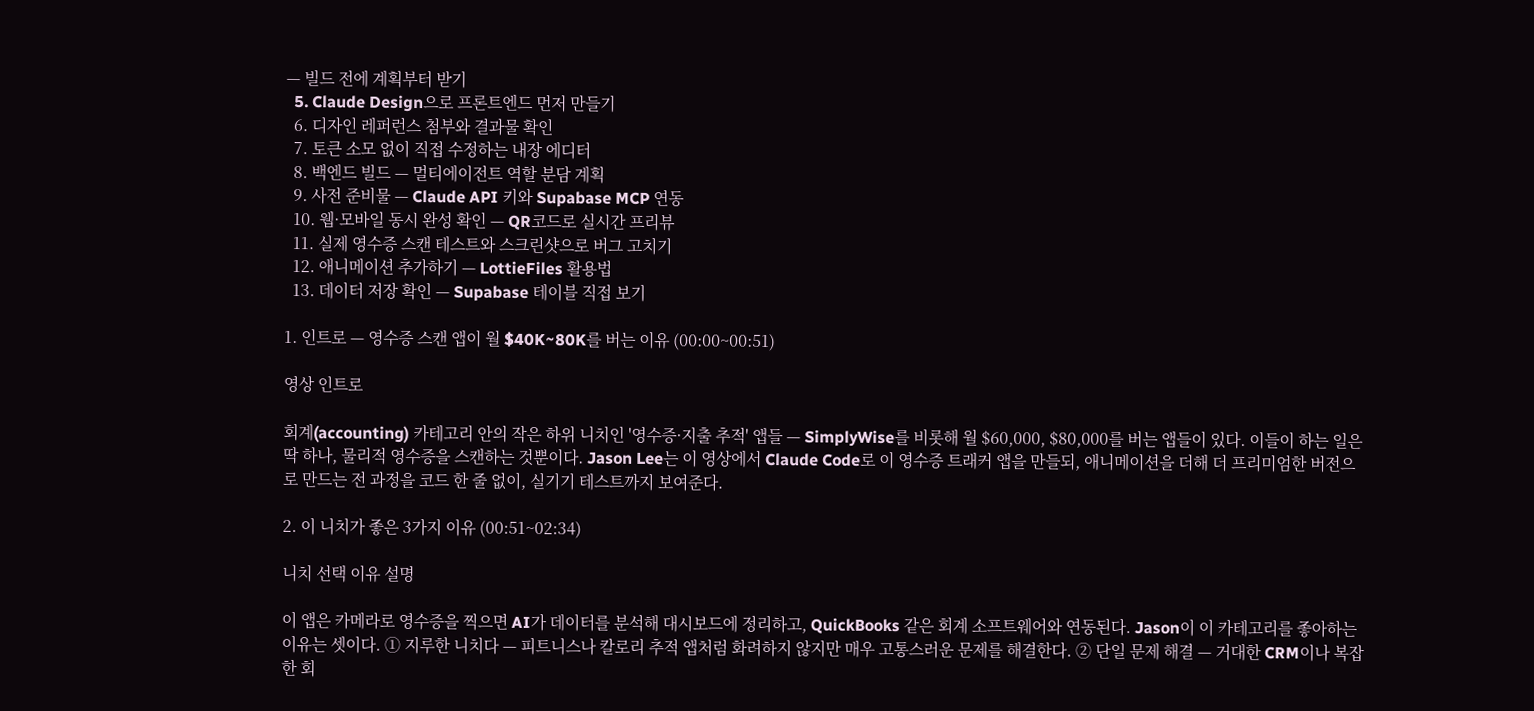— 빌드 전에 계획부터 받기
  5. Claude Design으로 프론트엔드 먼저 만들기
  6. 디자인 레퍼런스 첨부와 결과물 확인
  7. 토큰 소모 없이 직접 수정하는 내장 에디터
  8. 백엔드 빌드 — 멀티에이전트 역할 분담 계획
  9. 사전 준비물 — Claude API 키와 Supabase MCP 연동
  10. 웹·모바일 동시 완성 확인 — QR코드로 실시간 프리뷰
  11. 실제 영수증 스캔 테스트와 스크린샷으로 버그 고치기
  12. 애니메이션 추가하기 — LottieFiles 활용법
  13. 데이터 저장 확인 — Supabase 테이블 직접 보기

1. 인트로 — 영수증 스캔 앱이 월 $40K~80K를 버는 이유 (00:00~00:51)

영상 인트로

회계(accounting) 카테고리 안의 작은 하위 니치인 '영수증·지출 추적' 앱들 — SimplyWise를 비롯해 월 $60,000, $80,000를 버는 앱들이 있다. 이들이 하는 일은 딱 하나, 물리적 영수증을 스캔하는 것뿐이다. Jason Lee는 이 영상에서 Claude Code로 이 영수증 트래커 앱을 만들되, 애니메이션을 더해 더 프리미엄한 버전으로 만드는 전 과정을 코드 한 줄 없이, 실기기 테스트까지 보여준다.

2. 이 니치가 좋은 3가지 이유 (00:51~02:34)

니치 선택 이유 설명

이 앱은 카메라로 영수증을 찍으면 AI가 데이터를 분석해 대시보드에 정리하고, QuickBooks 같은 회계 소프트웨어와 연동된다. Jason이 이 카테고리를 좋아하는 이유는 셋이다. ① 지루한 니치다 — 피트니스나 칼로리 추적 앱처럼 화려하지 않지만 매우 고통스러운 문제를 해결한다. ② 단일 문제 해결 — 거대한 CRM이나 복잡한 회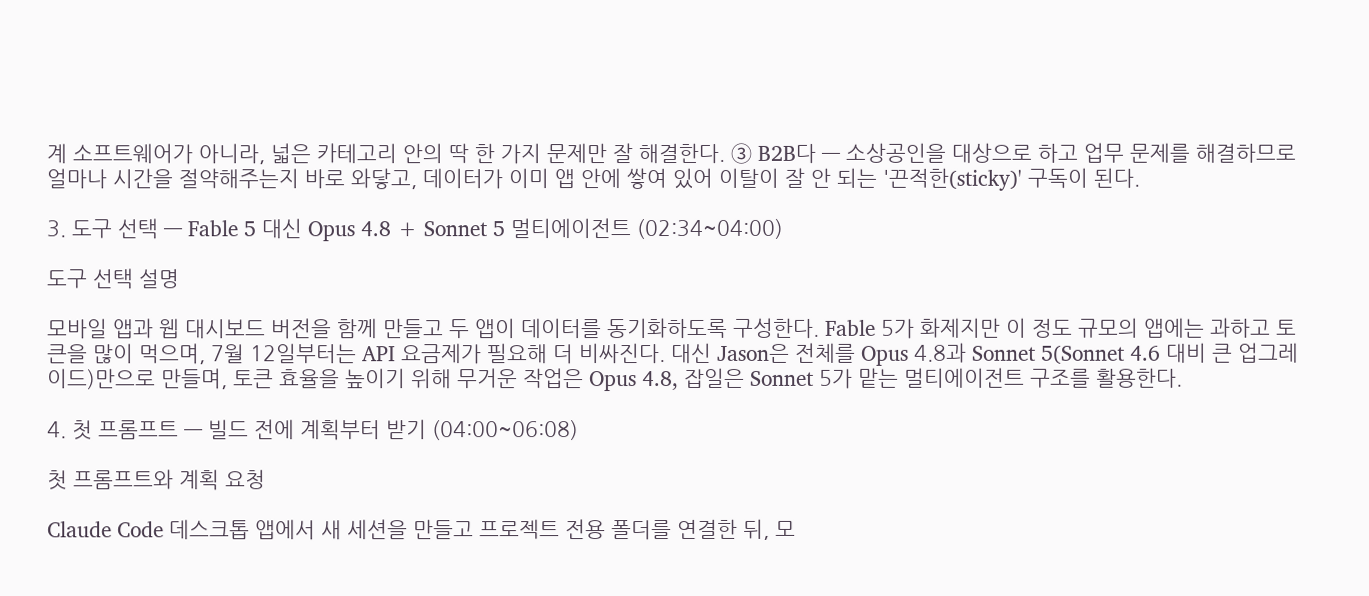계 소프트웨어가 아니라, 넓은 카테고리 안의 딱 한 가지 문제만 잘 해결한다. ③ B2B다 — 소상공인을 대상으로 하고 업무 문제를 해결하므로 얼마나 시간을 절약해주는지 바로 와닿고, 데이터가 이미 앱 안에 쌓여 있어 이탈이 잘 안 되는 '끈적한(sticky)' 구독이 된다.

3. 도구 선택 — Fable 5 대신 Opus 4.8 + Sonnet 5 멀티에이전트 (02:34~04:00)

도구 선택 설명

모바일 앱과 웹 대시보드 버전을 함께 만들고 두 앱이 데이터를 동기화하도록 구성한다. Fable 5가 화제지만 이 정도 규모의 앱에는 과하고 토큰을 많이 먹으며, 7월 12일부터는 API 요금제가 필요해 더 비싸진다. 대신 Jason은 전체를 Opus 4.8과 Sonnet 5(Sonnet 4.6 대비 큰 업그레이드)만으로 만들며, 토큰 효율을 높이기 위해 무거운 작업은 Opus 4.8, 잡일은 Sonnet 5가 맡는 멀티에이전트 구조를 활용한다.

4. 첫 프롬프트 — 빌드 전에 계획부터 받기 (04:00~06:08)

첫 프롬프트와 계획 요청

Claude Code 데스크톱 앱에서 새 세션을 만들고 프로젝트 전용 폴더를 연결한 뒤, 모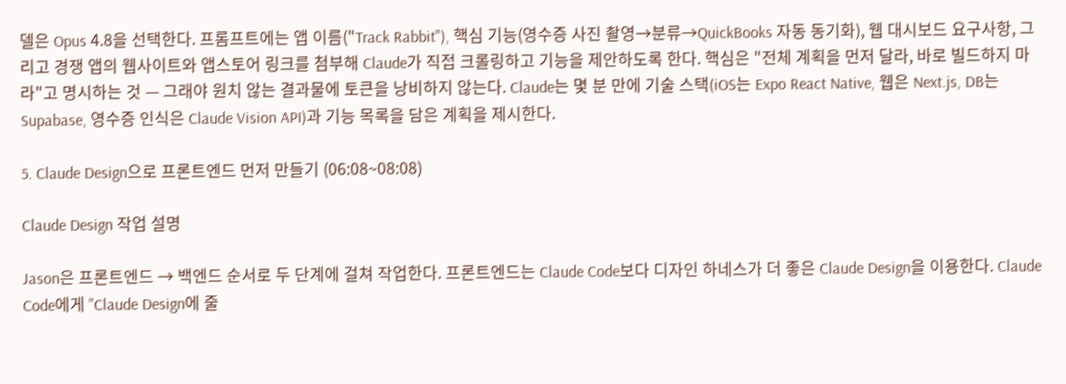델은 Opus 4.8을 선택한다. 프롬프트에는 앱 이름("Track Rabbit"), 핵심 기능(영수증 사진 촬영→분류→QuickBooks 자동 동기화), 웹 대시보드 요구사항, 그리고 경쟁 앱의 웹사이트와 앱스토어 링크를 첨부해 Claude가 직접 크롤링하고 기능을 제안하도록 한다. 핵심은 "전체 계획을 먼저 달라, 바로 빌드하지 마라"고 명시하는 것 — 그래야 원치 않는 결과물에 토큰을 낭비하지 않는다. Claude는 몇 분 만에 기술 스택(iOS는 Expo React Native, 웹은 Next.js, DB는 Supabase, 영수증 인식은 Claude Vision API)과 기능 목록을 담은 계획을 제시한다.

5. Claude Design으로 프론트엔드 먼저 만들기 (06:08~08:08)

Claude Design 작업 설명

Jason은 프론트엔드 → 백엔드 순서로 두 단계에 걸쳐 작업한다. 프론트엔드는 Claude Code보다 디자인 하네스가 더 좋은 Claude Design을 이용한다. Claude Code에게 "Claude Design에 줄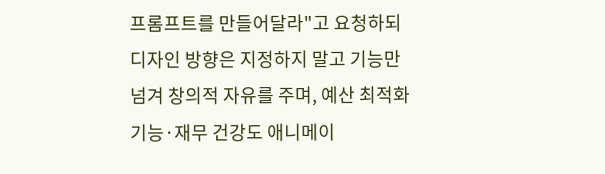프롬프트를 만들어달라"고 요청하되 디자인 방향은 지정하지 말고 기능만 넘겨 창의적 자유를 주며, 예산 최적화 기능·재무 건강도 애니메이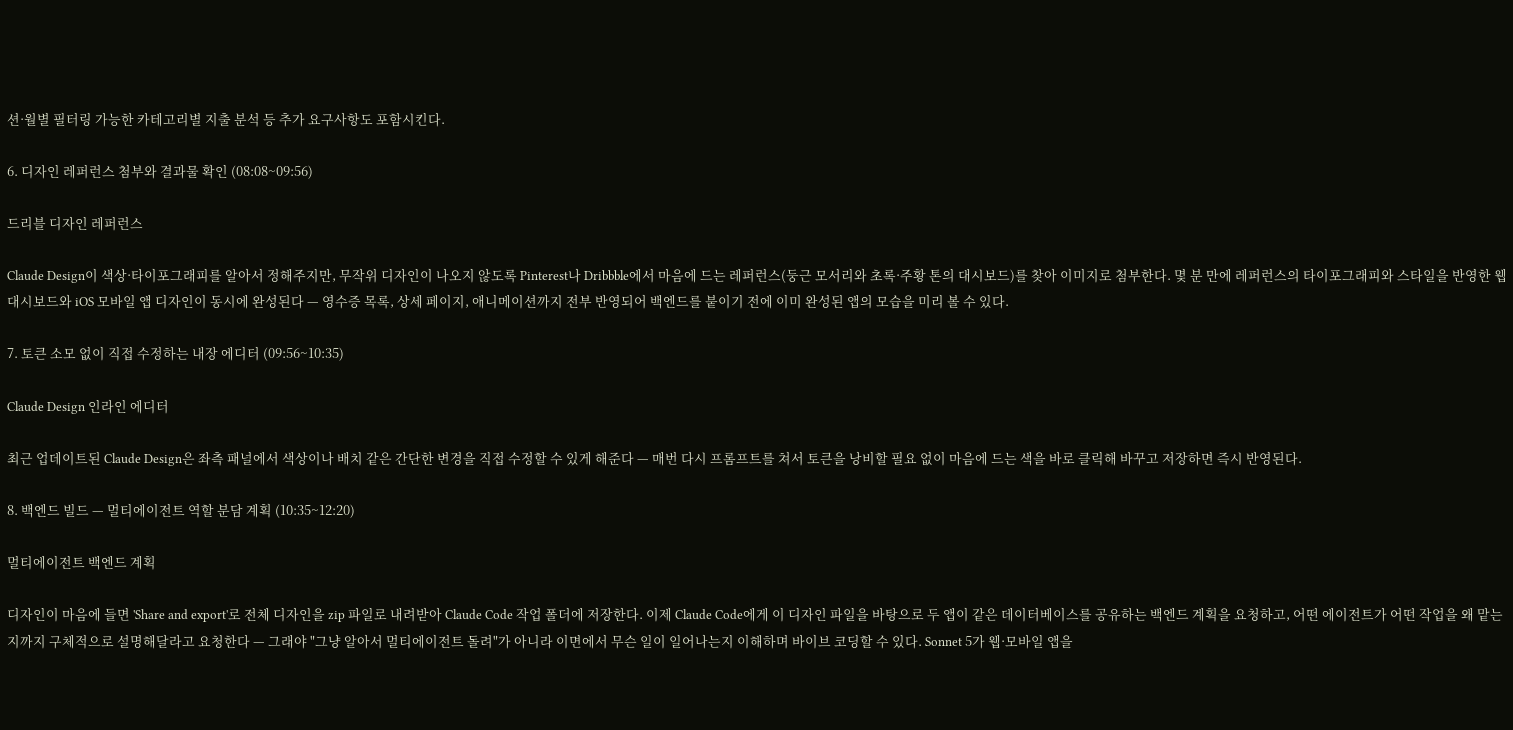션·월별 필터링 가능한 카테고리별 지출 분석 등 추가 요구사항도 포함시킨다.

6. 디자인 레퍼런스 첨부와 결과물 확인 (08:08~09:56)

드리블 디자인 레퍼런스

Claude Design이 색상·타이포그래피를 알아서 정해주지만, 무작위 디자인이 나오지 않도록 Pinterest나 Dribbble에서 마음에 드는 레퍼런스(둥근 모서리와 초록·주황 톤의 대시보드)를 찾아 이미지로 첨부한다. 몇 분 만에 레퍼런스의 타이포그래피와 스타일을 반영한 웹 대시보드와 iOS 모바일 앱 디자인이 동시에 완성된다 — 영수증 목록, 상세 페이지, 애니메이션까지 전부 반영되어 백엔드를 붙이기 전에 이미 완성된 앱의 모습을 미리 볼 수 있다.

7. 토큰 소모 없이 직접 수정하는 내장 에디터 (09:56~10:35)

Claude Design 인라인 에디터

최근 업데이트된 Claude Design은 좌측 패널에서 색상이나 배치 같은 간단한 변경을 직접 수정할 수 있게 해준다 — 매번 다시 프롬프트를 쳐서 토큰을 낭비할 필요 없이 마음에 드는 색을 바로 클릭해 바꾸고 저장하면 즉시 반영된다.

8. 백엔드 빌드 — 멀티에이전트 역할 분담 계획 (10:35~12:20)

멀티에이전트 백엔드 계획

디자인이 마음에 들면 'Share and export'로 전체 디자인을 zip 파일로 내려받아 Claude Code 작업 폴더에 저장한다. 이제 Claude Code에게 이 디자인 파일을 바탕으로 두 앱이 같은 데이터베이스를 공유하는 백엔드 계획을 요청하고, 어떤 에이전트가 어떤 작업을 왜 맡는지까지 구체적으로 설명해달라고 요청한다 — 그래야 "그냥 알아서 멀티에이전트 돌려"가 아니라 이면에서 무슨 일이 일어나는지 이해하며 바이브 코딩할 수 있다. Sonnet 5가 웹·모바일 앱을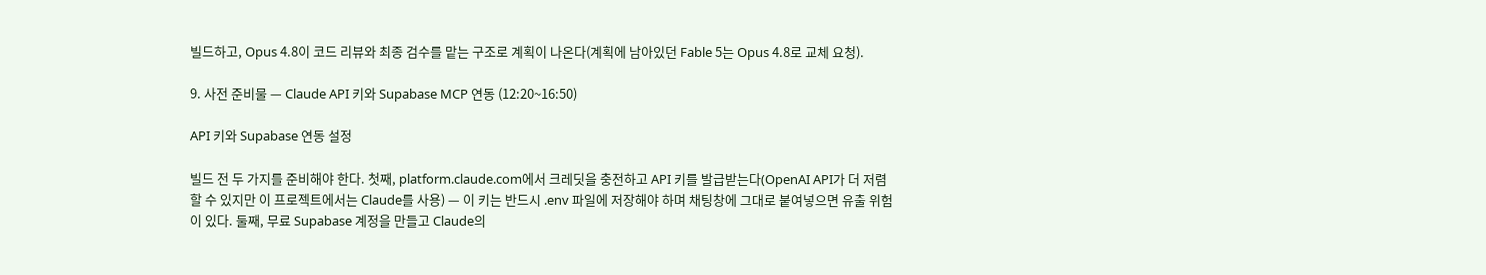빌드하고, Opus 4.8이 코드 리뷰와 최종 검수를 맡는 구조로 계획이 나온다(계획에 남아있던 Fable 5는 Opus 4.8로 교체 요청).

9. 사전 준비물 — Claude API 키와 Supabase MCP 연동 (12:20~16:50)

API 키와 Supabase 연동 설정

빌드 전 두 가지를 준비해야 한다. 첫째, platform.claude.com에서 크레딧을 충전하고 API 키를 발급받는다(OpenAI API가 더 저렴할 수 있지만 이 프로젝트에서는 Claude를 사용) — 이 키는 반드시 .env 파일에 저장해야 하며 채팅창에 그대로 붙여넣으면 유출 위험이 있다. 둘째, 무료 Supabase 계정을 만들고 Claude의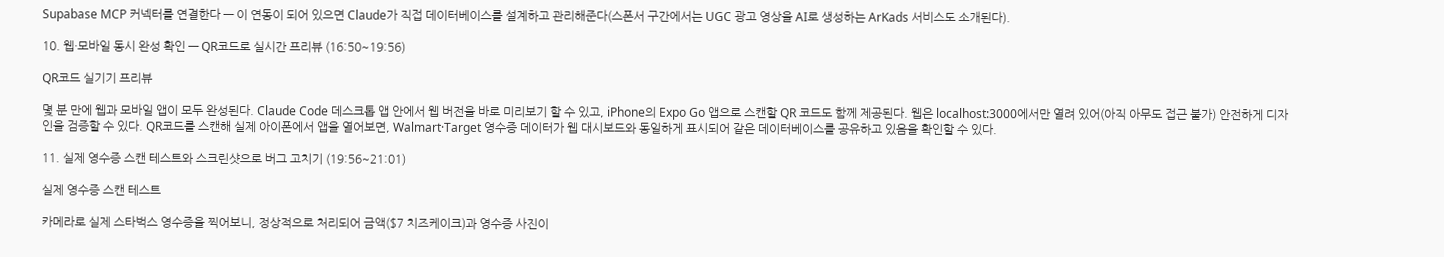Supabase MCP 커넥터를 연결한다 — 이 연동이 되어 있으면 Claude가 직접 데이터베이스를 설계하고 관리해준다(스폰서 구간에서는 UGC 광고 영상을 AI로 생성하는 ArKads 서비스도 소개된다).

10. 웹·모바일 동시 완성 확인 — QR코드로 실시간 프리뷰 (16:50~19:56)

QR코드 실기기 프리뷰

몇 분 만에 웹과 모바일 앱이 모두 완성된다. Claude Code 데스크톱 앱 안에서 웹 버전을 바로 미리보기 할 수 있고, iPhone의 Expo Go 앱으로 스캔할 QR 코드도 함께 제공된다. 웹은 localhost:3000에서만 열려 있어(아직 아무도 접근 불가) 안전하게 디자인을 검증할 수 있다. QR코드를 스캔해 실제 아이폰에서 앱을 열어보면, Walmart·Target 영수증 데이터가 웹 대시보드와 동일하게 표시되어 같은 데이터베이스를 공유하고 있음을 확인할 수 있다.

11. 실제 영수증 스캔 테스트와 스크린샷으로 버그 고치기 (19:56~21:01)

실제 영수증 스캔 테스트

카메라로 실제 스타벅스 영수증을 찍어보니, 정상적으로 처리되어 금액($7 치즈케이크)과 영수증 사진이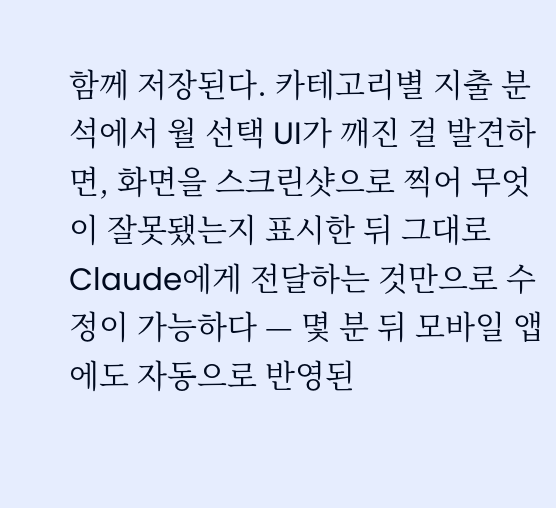함께 저장된다. 카테고리별 지출 분석에서 월 선택 UI가 깨진 걸 발견하면, 화면을 스크린샷으로 찍어 무엇이 잘못됐는지 표시한 뒤 그대로 Claude에게 전달하는 것만으로 수정이 가능하다 — 몇 분 뒤 모바일 앱에도 자동으로 반영된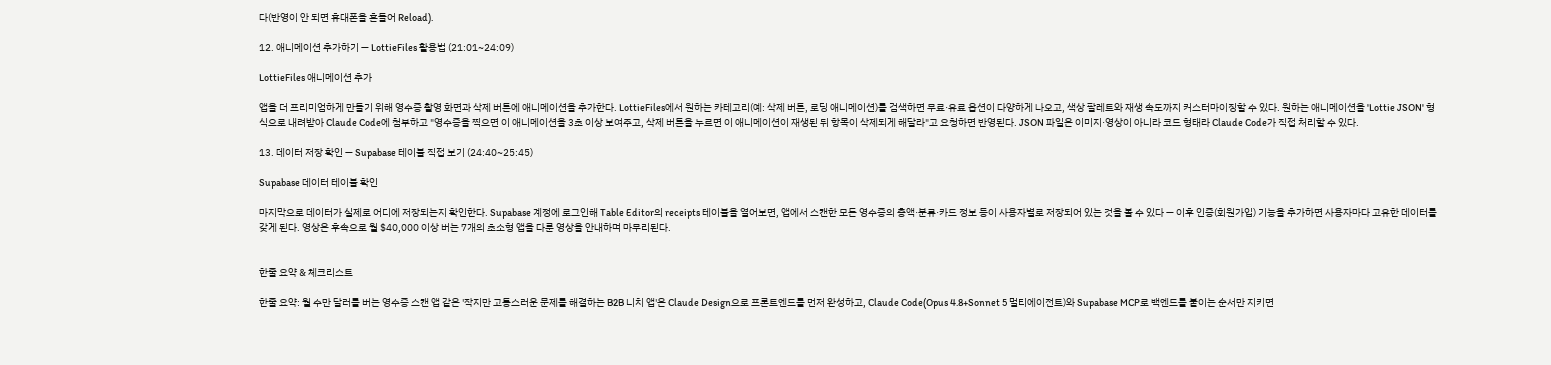다(반영이 안 되면 휴대폰을 흔들어 Reload).

12. 애니메이션 추가하기 — LottieFiles 활용법 (21:01~24:09)

LottieFiles 애니메이션 추가

앱을 더 프리미엄하게 만들기 위해 영수증 촬영 화면과 삭제 버튼에 애니메이션을 추가한다. LottieFiles에서 원하는 카테고리(예: 삭제 버튼, 로딩 애니메이션)를 검색하면 무료·유료 옵션이 다양하게 나오고, 색상 팔레트와 재생 속도까지 커스터마이징할 수 있다. 원하는 애니메이션을 'Lottie JSON' 형식으로 내려받아 Claude Code에 첨부하고 "영수증을 찍으면 이 애니메이션을 3초 이상 보여주고, 삭제 버튼을 누르면 이 애니메이션이 재생된 뒤 항목이 삭제되게 해달라"고 요청하면 반영된다. JSON 파일은 이미지·영상이 아니라 코드 형태라 Claude Code가 직접 처리할 수 있다.

13. 데이터 저장 확인 — Supabase 테이블 직접 보기 (24:40~25:45)

Supabase 데이터 테이블 확인

마지막으로 데이터가 실제로 어디에 저장되는지 확인한다. Supabase 계정에 로그인해 Table Editor의 receipts 테이블을 열어보면, 앱에서 스캔한 모든 영수증의 총액·분류·카드 정보 등이 사용자별로 저장되어 있는 것을 볼 수 있다 — 이후 인증(회원가입) 기능을 추가하면 사용자마다 고유한 데이터를 갖게 된다. 영상은 후속으로 월 $40,000 이상 버는 7개의 초소형 앱을 다룬 영상을 안내하며 마무리된다.


한줄 요약 & 체크리스트

한줄 요약: 월 수만 달러를 버는 영수증 스캔 앱 같은 '작지만 고통스러운 문제를 해결하는 B2B 니치 앱'은 Claude Design으로 프론트엔드를 먼저 완성하고, Claude Code(Opus 4.8+Sonnet 5 멀티에이전트)와 Supabase MCP로 백엔드를 붙이는 순서만 지키면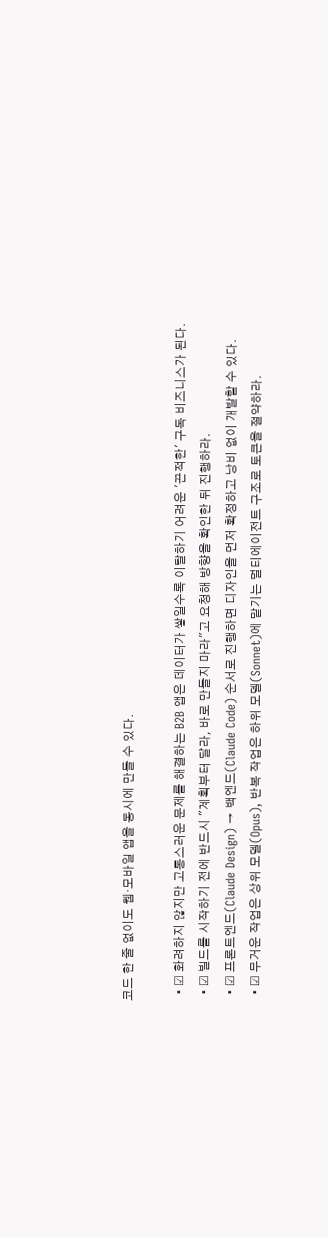코드 한 줄 없이도 웹·모바일 앱을 동시에 만들 수 있다.

  • ☑ 화려하지 않지만 고통스러운 문제를 해결하는 B2B 앱은 데이터가 쌓일수록 이탈하기 어려운 '끈적한' 구독 비즈니스가 된다.
  • ☑ 빌드를 시작하기 전에 반드시 "계획부터 달라, 바로 만들지 마라"고 요청해 방향을 확인한 뒤 진행하라.
  • ☑ 프론트엔드(Claude Design) → 백엔드(Claude Code) 순서로 진행하면 디자인을 먼저 확정하고 낭비 없이 개발할 수 있다.
  • ☑ 무거운 작업은 상위 모델(Opus), 반복 작업은 하위 모델(Sonnet)에 맡기는 멀티에이전트 구조로 토큰을 절약하라.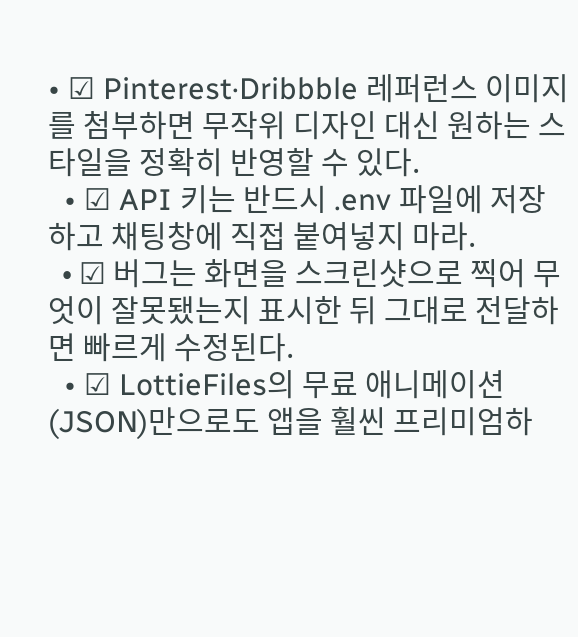• ☑ Pinterest·Dribbble 레퍼런스 이미지를 첨부하면 무작위 디자인 대신 원하는 스타일을 정확히 반영할 수 있다.
  • ☑ API 키는 반드시 .env 파일에 저장하고 채팅창에 직접 붙여넣지 마라.
  • ☑ 버그는 화면을 스크린샷으로 찍어 무엇이 잘못됐는지 표시한 뒤 그대로 전달하면 빠르게 수정된다.
  • ☑ LottieFiles의 무료 애니메이션(JSON)만으로도 앱을 훨씬 프리미엄하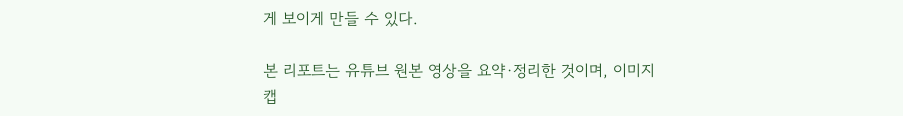게 보이게 만들 수 있다.

본 리포트는 유튜브 원본 영상을 요약·정리한 것이며, 이미지 캡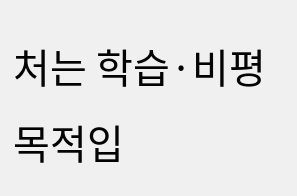처는 학습·비평 목적입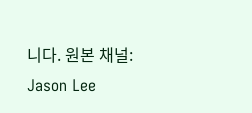니다. 원본 채널: Jason Lee